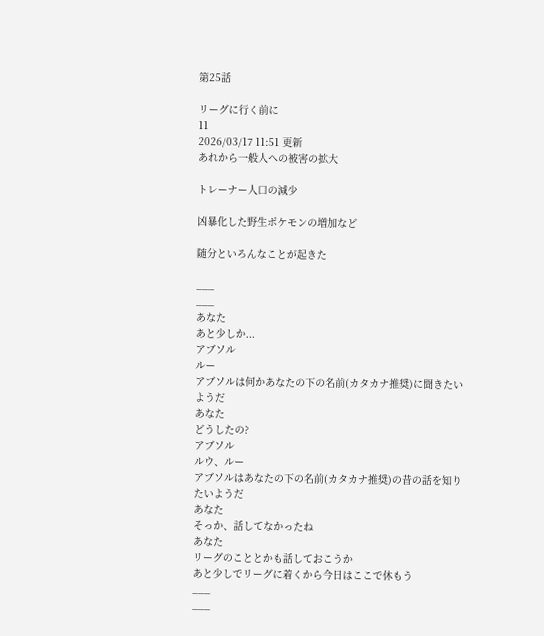第25話

リーグに行く前に
11
2026/03/17 11:51 更新
あれから一般人への被害の拡大

トレーナー人口の減少

凶暴化した野生ポケモンの増加など

随分といろんなことが起きた

___
___
あなた
あと少しか...
アブソル
ルー
アブソルは何かあなたの下の名前(カタカナ推奨)に聞きたいようだ
あなた
どうしたの?
アブソル
ルウ、ルー
アブソルはあなたの下の名前(カタカナ推奨)の昔の話を知りたいようだ
あなた
そっか、話してなかったね
あなた
リーグのこととかも話しておこうか
あと少しでリーグに着くから今日はここで休もう
___
___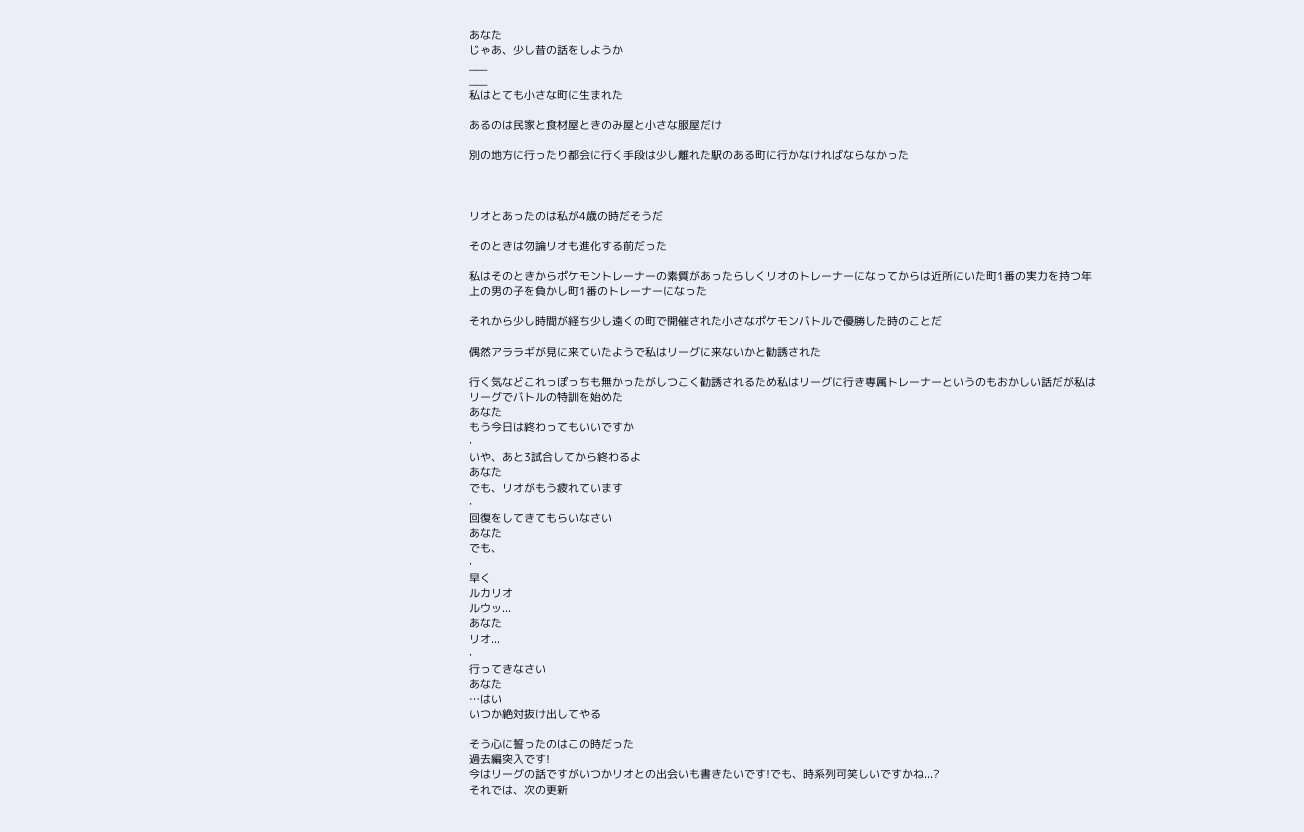あなた
じゃあ、少し昔の話をしようか
___
___
私はとても小さな町に生まれた

あるのは民家と食材屋ときのみ屋と小さな服屋だけ

別の地方に行ったり都会に行く手段は少し離れた駅のある町に行かなければならなかった



リオとあったのは私が4歳の時だそうだ

そのときは勿論リオも進化する前だった

私はそのときからポケモントレーナーの素質があったらしくリオのトレーナーになってからは近所にいた町1番の実力を持つ年上の男の子を負かし町1番のトレーナーになった

それから少し時間が経ち少し遠くの町で開催された小さなポケモンバトルで優勝した時のことだ

偶然アララギが見に来ていたようで私はリーグに来ないかと勧誘された

行く気などこれっぽっちも無かったがしつこく勧誘されるため私はリーグに行き専属トレーナーというのもおかしい話だが私はリーグでバトルの特訓を始めた
あなた
もう今日は終わってもいいですか
·
いや、あと3試合してから終わるよ
あなた
でも、リオがもう疲れています
·
回復をしてきてもらいなさい
あなた
でも、
·
早く
ルカリオ
ルウッ...
あなた
リオ...
·
行ってきなさい
あなた
…はい
いつか絶対抜け出してやる

そう心に誓ったのはこの時だった
過去編突入です!
今はリーグの話ですがいつかリオとの出会いも書きたいです!でも、時系列可笑しいですかね...?
それでは、次の更新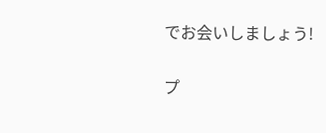でお会いしましょう!

プ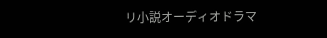リ小説オーディオドラマ